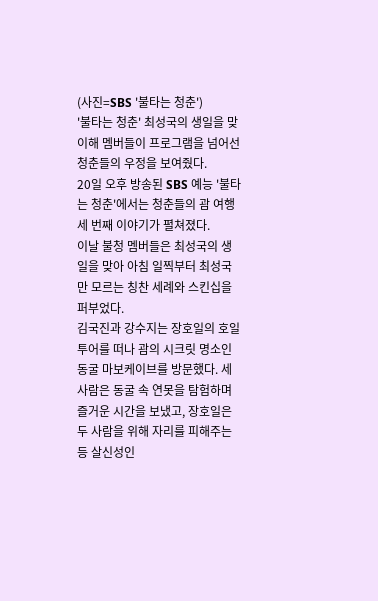(사진=SBS '불타는 청춘')
'불타는 청춘' 최성국의 생일을 맞이해 멤버들이 프로그램을 넘어선 청춘들의 우정을 보여줬다.
20일 오후 방송된 SBS 예능 '불타는 청춘'에서는 청춘들의 괌 여행 세 번째 이야기가 펼쳐졌다.
이날 불청 멤버들은 최성국의 생일을 맞아 아침 일찍부터 최성국만 모르는 칭찬 세례와 스킨십을 퍼부었다.
김국진과 강수지는 장호일의 호일투어를 떠나 괌의 시크릿 명소인 동굴 마보케이브를 방문했다. 세 사람은 동굴 속 연못을 탐험하며 즐거운 시간을 보냈고, 장호일은 두 사람을 위해 자리를 피해주는 등 살신성인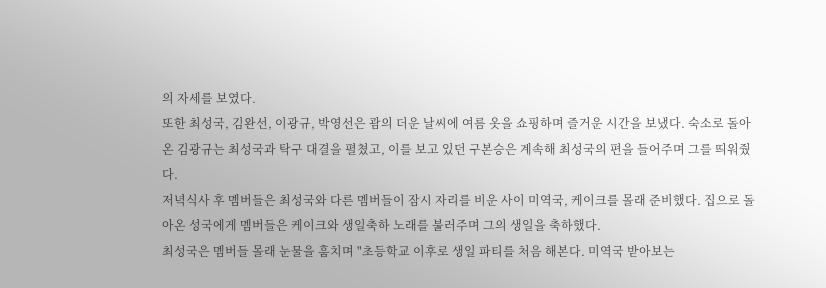의 자세를 보였다.
또한 최성국, 김완선, 이광규, 박영선은 괌의 더운 날씨에 여름 옷을 쇼핑하며 즐거운 시간을 보냈다. 숙소로 돌아온 김광규는 최성국과 탁구 대결을 펼쳤고, 이를 보고 있던 구본승은 계속해 최성국의 편을 들어주며 그를 띄워줬다.
저녁식사 후 멤버들은 최성국와 다른 멤버들이 잠시 자리를 비운 사이 미역국, 케이크를 몰래 준비했다. 집으로 돌아온 성국에게 멤버들은 케이크와 생일축하 노래를 불러주며 그의 생일을 축하했다.
최성국은 멤버들 몰래 눈물을 훔치며 "초등학교 이후로 생일 파티를 처음 해본다. 미역국 받아보는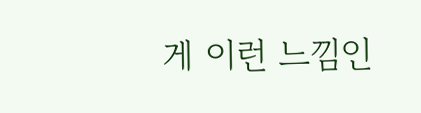게 이런 느낌인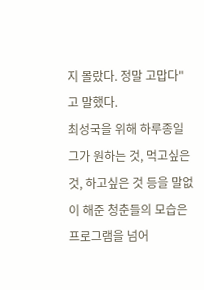지 몰랐다. 정말 고맙다"고 말했다.
최성국을 위해 하루종일 그가 원하는 것, 먹고싶은 것, 하고싶은 것 등을 말없이 해준 청춘들의 모습은 프로그램을 넘어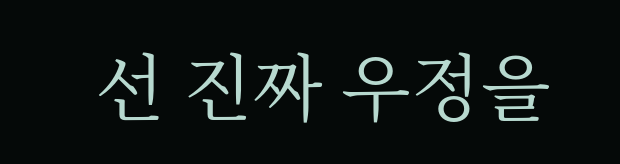선 진짜 우정을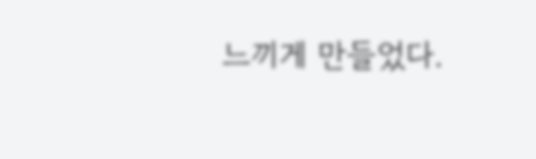느끼게 만들었다.